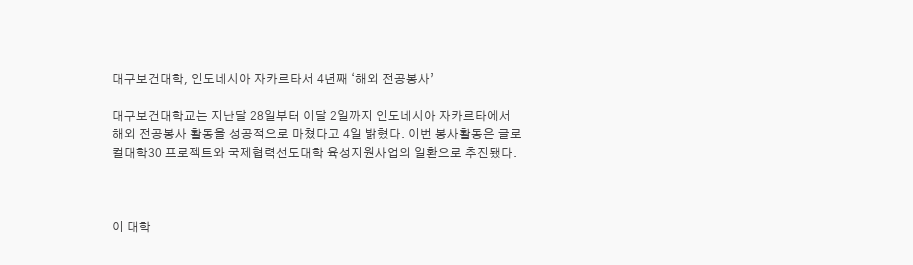대구보건대학, 인도네시아 자카르타서 4년째 ‘해외 전공봉사’

대구보건대학교는 지난달 28일부터 이달 2일까지 인도네시아 자카르타에서 해외 전공봉사 활동을 성공적으로 마쳤다고 4일 밝혔다. 이번 봉사활동은 글로컬대학30 프로젝트와 국제협력선도대학 육성지원사업의 일환으로 추진됐다.



이 대학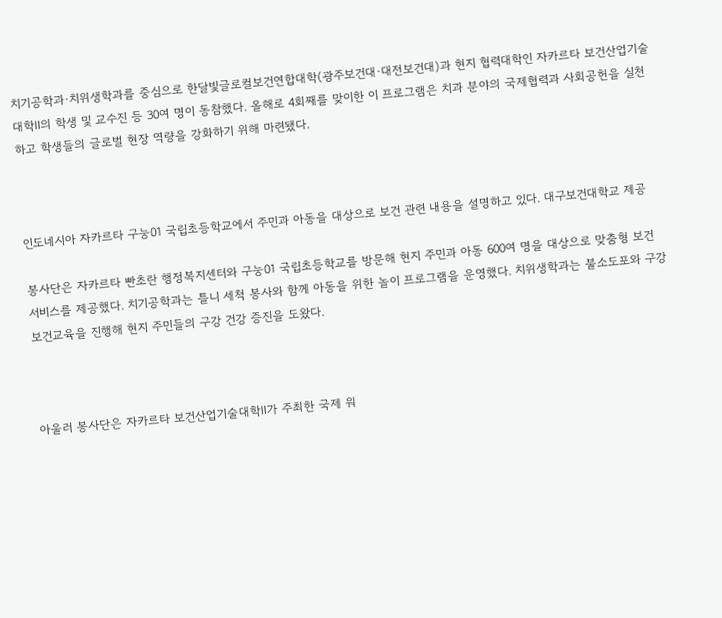치기공학과∙치위생학과를 중심으로 한달빛글로컬보건연합대학(광주보건대∙대전보건대)과 현지 협력대학인 자카르타 보건산업기술대학Ⅱ의 학생 및 교수진 등 30여 명이 동참했다. 올해로 4회째를 맞이한 이 프로그램은 치과 분야의 국제협력과 사회공헌을 실천하고 학생들의 글로벌 현장 역량을 강화하기 위해 마련됐다.



인도네시아 자카르타 구눙01 국립초등학교에서 주민과 아동을 대상으로 보건 관련 내용을 설명하고 있다. 대구보건대학교 제공

봉사단은 자카르타 빤초란 행정복지센터와 구눙01 국립초등학교를 방문해 현지 주민과 아동 600여 명을 대상으로 맞춤형 보건 서비스를 제공했다. 치기공학과는 틀니 세척 봉사와 함께 아동을 위한 놀이 프로그램을 운영했다. 치위생학과는 불소도포와 구강보건교육을 진행해 현지 주민들의 구강 건강 증진을 도왔다.



아울러 봉사단은 자카르타 보건산업기술대학Ⅱ가 주최한 국제 워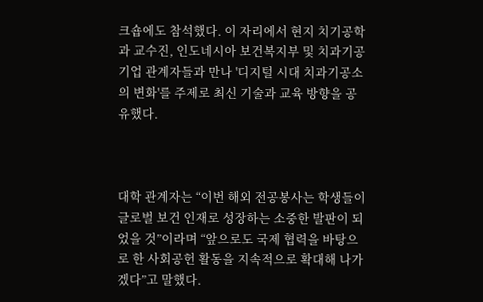크숍에도 참석했다. 이 자리에서 현지 치기공학과 교수진, 인도네시아 보건복지부 및 치과기공 기업 관계자들과 만나 '디지털 시대 치과기공소의 변화'를 주제로 최신 기술과 교육 방향을 공유했다.



대학 관계자는 “이번 해외 전공봉사는 학생들이 글로벌 보건 인재로 성장하는 소중한 발판이 되었을 것”이라며 “앞으로도 국제 협력을 바탕으로 한 사회공헌 활동을 지속적으로 확대해 나가겠다”고 말했다.